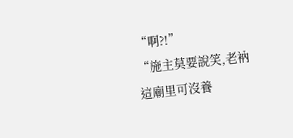“啊?!”
“施主莫要說笑,老衲這廟里可沒養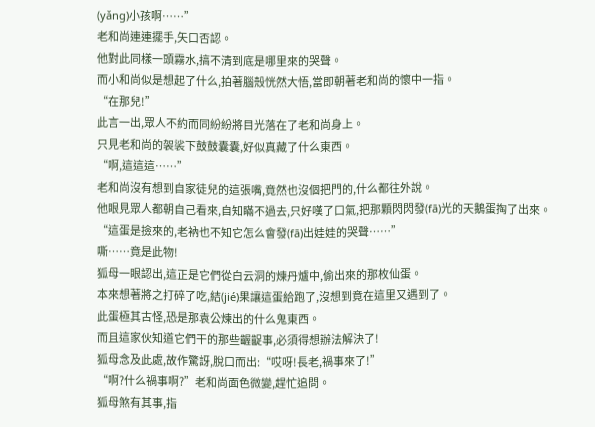(yǎng)小孩啊……”
老和尚連連擺手,矢口否認。
他對此同樣一頭霧水,搞不清到底是哪里來的哭聲。
而小和尚似是想起了什么,拍著腦殼恍然大悟,當即朝著老和尚的懷中一指。
“在那兒!”
此言一出,眾人不約而同紛紛將目光落在了老和尚身上。
只見老和尚的袈裟下鼓鼓囊囊,好似真藏了什么東西。
“啊,這這這……”
老和尚沒有想到自家徒兒的這張嘴,竟然也沒個把門的,什么都往外說。
他眼見眾人都朝自己看來,自知瞞不過去,只好嘆了口氣,把那顆閃閃發(fā)光的天鵝蛋掏了出來。
“這蛋是撿來的,老衲也不知它怎么會發(fā)出娃娃的哭聲……”
嘶……竟是此物!
狐母一眼認出,這正是它們從白云洞的煉丹爐中,偷出來的那枚仙蛋。
本來想著將之打碎了吃,結(jié)果讓這蛋給跑了,沒想到竟在這里又遇到了。
此蛋極其古怪,恐是那袁公煉出的什么鬼東西。
而且這家伙知道它們干的那些齷齪事,必須得想辦法解決了!
狐母念及此處,故作驚訝,脫口而出:“哎呀!長老,禍事來了!”
“啊?什么禍事啊?”老和尚面色微變,趕忙追問。
狐母煞有其事,指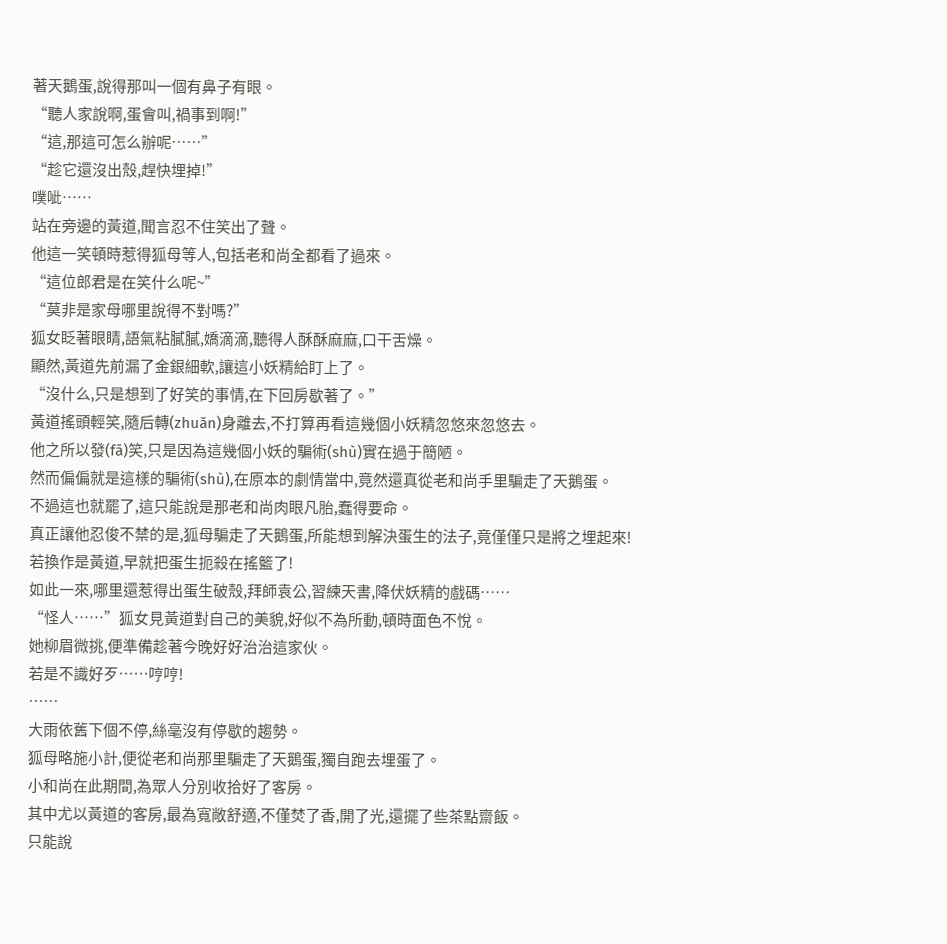著天鵝蛋,說得那叫一個有鼻子有眼。
“聽人家說啊,蛋會叫,禍事到啊!”
“這,那這可怎么辦呢……”
“趁它還沒出殼,趕快埋掉!”
噗呲……
站在旁邊的黃道,聞言忍不住笑出了聲。
他這一笑頓時惹得狐母等人,包括老和尚全都看了過來。
“這位郎君是在笑什么呢~”
“莫非是家母哪里說得不對嗎?”
狐女眨著眼睛,語氣粘膩膩,嬌滴滴,聽得人酥酥麻麻,口干舌燥。
顯然,黃道先前漏了金銀細軟,讓這小妖精給盯上了。
“沒什么,只是想到了好笑的事情,在下回房歇著了。”
黃道搖頭輕笑,隨后轉(zhuǎn)身離去,不打算再看這幾個小妖精忽悠來忽悠去。
他之所以發(fā)笑,只是因為這幾個小妖的騙術(shù)實在過于簡陋。
然而偏偏就是這樣的騙術(shù),在原本的劇情當中,竟然還真從老和尚手里騙走了天鵝蛋。
不過這也就罷了,這只能說是那老和尚肉眼凡胎,蠢得要命。
真正讓他忍俊不禁的是,狐母騙走了天鵝蛋,所能想到解決蛋生的法子,竟僅僅只是將之埋起來!
若換作是黃道,早就把蛋生扼殺在搖籃了!
如此一來,哪里還惹得出蛋生破殼,拜師袁公,習練天書,降伏妖精的戲碼……
“怪人……”狐女見黃道對自己的美貌,好似不為所動,頓時面色不悅。
她柳眉微挑,便準備趁著今晚好好治治這家伙。
若是不識好歹……哼哼!
……
大雨依舊下個不停,絲毫沒有停歇的趨勢。
狐母略施小計,便從老和尚那里騙走了天鵝蛋,獨自跑去埋蛋了。
小和尚在此期間,為眾人分別收拾好了客房。
其中尤以黃道的客房,最為寬敞舒適,不僅焚了香,開了光,還擺了些茶點齋飯。
只能說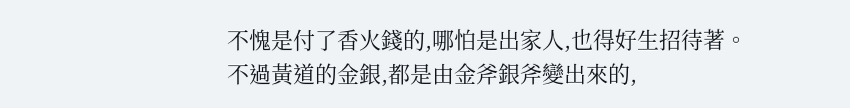不愧是付了香火錢的,哪怕是出家人,也得好生招待著。
不過黃道的金銀,都是由金斧銀斧變出來的,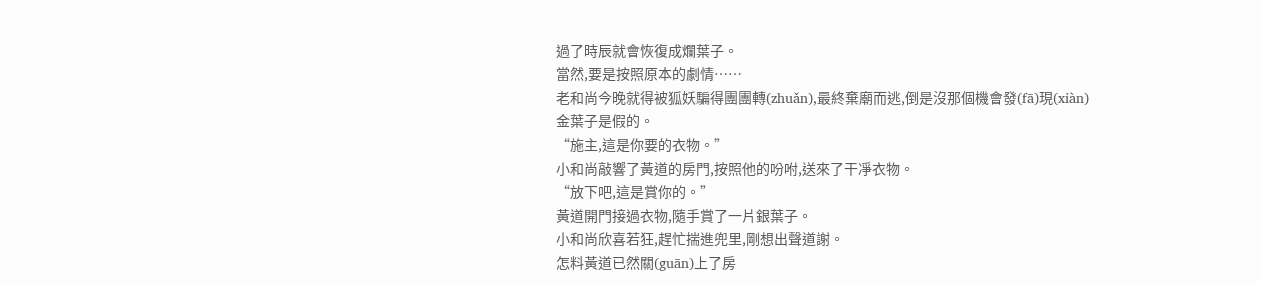過了時辰就會恢復成爛葉子。
當然,要是按照原本的劇情……
老和尚今晚就得被狐妖騙得團團轉(zhuǎn),最終棄廟而逃,倒是沒那個機會發(fā)現(xiàn)金葉子是假的。
“施主,這是你要的衣物。”
小和尚敲響了黃道的房門,按照他的吩咐,送來了干凈衣物。
“放下吧,這是賞你的。”
黃道開門接過衣物,隨手賞了一片銀葉子。
小和尚欣喜若狂,趕忙揣進兜里,剛想出聲道謝。
怎料黃道已然關(guān)上了房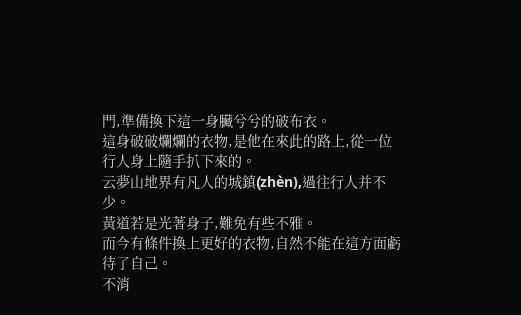門,準備換下這一身臟兮兮的破布衣。
這身破破爛爛的衣物,是他在來此的路上,從一位行人身上隨手扒下來的。
云夢山地界有凡人的城鎮(zhèn),過往行人并不少。
黃道若是光著身子,難免有些不雅。
而今有條件換上更好的衣物,自然不能在這方面虧待了自己。
不消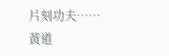片刻功夫……
黃道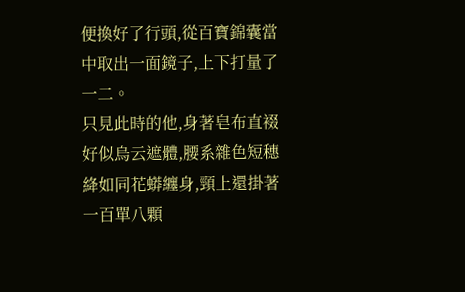便換好了行頭,從百寶錦囊當中取出一面鏡子,上下打量了一二。
只見此時的他,身著皂布直裰好似烏云遮體,腰系雜色短穗絳如同花蟒纏身,頸上還掛著一百單八顆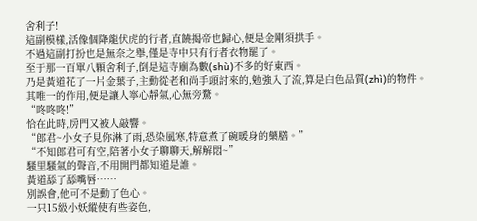舍利子!
這副模樣,活像個降龍伏虎的行者,直饒揭帝也歸心,便是金剛須拱手。
不過這副打扮也是無奈之舉,僅是寺中只有行者衣物罷了。
至于那一百單八顆舍利子,倒是這寺廟為數(shù)不多的好東西。
乃是黃道花了一片金葉子,主動從老和尚手頭討來的,勉強入了流,算是白色品質(zhì)的物件。
其唯一的作用,便是讓人寧心靜氣,心無旁騖。
“咚咚咚!”
恰在此時,房門又被人敲響。
“郎君~小女子見你淋了雨,恐染風寒,特意煮了碗暖身的藥膳。”
“不知郎君可有空,陪著小女子聊聊天,解解悶~”
騷里騷氣的聲音,不用開門都知道是誰。
黃道舔了舔嘴唇……
別誤會,他可不是動了色心。
一只15級小妖縱使有些姿色,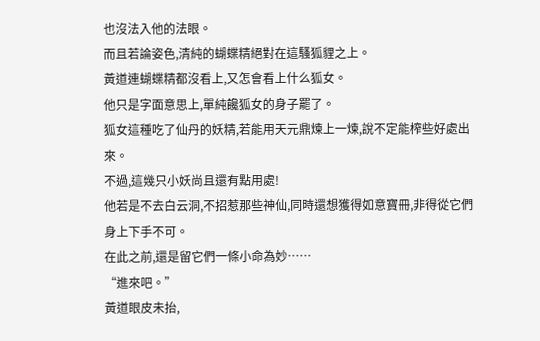也沒法入他的法眼。
而且若論姿色,清純的蝴蝶精絕對在這騷狐貍之上。
黃道連蝴蝶精都沒看上,又怎會看上什么狐女。
他只是字面意思上,單純饞狐女的身子罷了。
狐女這種吃了仙丹的妖精,若能用天元鼎煉上一煉,說不定能榨些好處出來。
不過,這幾只小妖尚且還有點用處!
他若是不去白云洞,不招惹那些神仙,同時還想獲得如意寶冊,非得從它們身上下手不可。
在此之前,還是留它們一條小命為妙……
“進來吧。”
黃道眼皮未抬,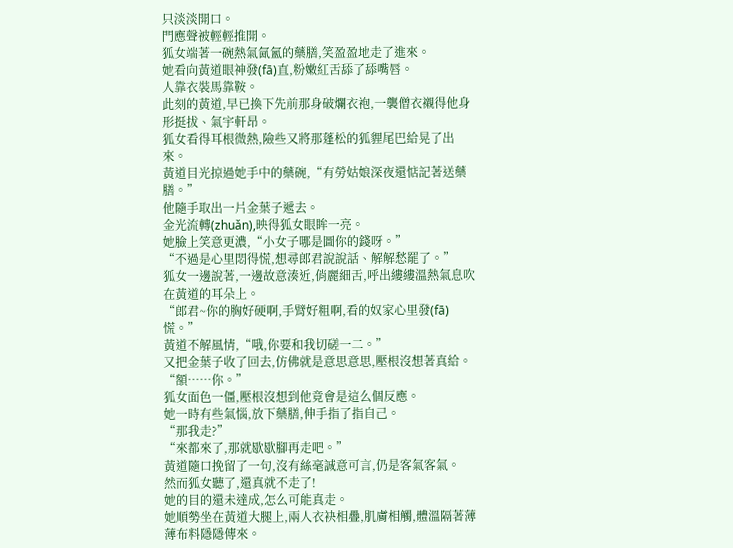只淡淡開口。
門應聲被輕輕推開。
狐女端著一碗熱氣氤氳的藥膳,笑盈盈地走了進來。
她看向黃道眼神發(fā)直,粉嫩紅舌舔了舔嘴唇。
人靠衣裝馬靠鞍。
此刻的黃道,早已換下先前那身破爛衣袍,一襲僧衣襯得他身形挺拔、氣宇軒昂。
狐女看得耳根微熱,險些又將那蓬松的狐貍尾巴給晃了出來。
黃道目光掠過她手中的藥碗,“有勞姑娘深夜還惦記著送藥膳。”
他隨手取出一片金葉子遞去。
金光流轉(zhuǎn),映得狐女眼眸一亮。
她臉上笑意更濃,“小女子哪是圖你的錢呀。”
“不過是心里悶得慌,想尋郎君說說話、解解愁罷了。”
狐女一邊說著,一邊故意湊近,俏麗細舌,呼出縷縷溫熱氣息吹在黃道的耳朵上。
“郎君~你的胸好硬啊,手臂好粗啊,看的奴家心里發(fā)慌。”
黃道不解風情,“哦,你要和我切磋一二。”
又把金葉子收了回去,仿佛就是意思意思,壓根沒想著真給。
“額……你。”
狐女面色一僵,壓根沒想到他竟會是這么個反應。
她一時有些氣惱,放下藥膳,伸手指了指自己。
“那我走?”
“來都來了,那就歇歇腳再走吧。”
黃道隨口挽留了一句,沒有絲毫誠意可言,仍是客氣客氣。
然而狐女聽了,還真就不走了!
她的目的還未達成,怎么可能真走。
她順勢坐在黃道大腿上,兩人衣袂相疊,肌膚相觸,體溫隔著薄薄布料隱隱傳來。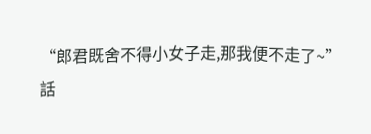“郎君既舍不得小女子走,那我便不走了~”
話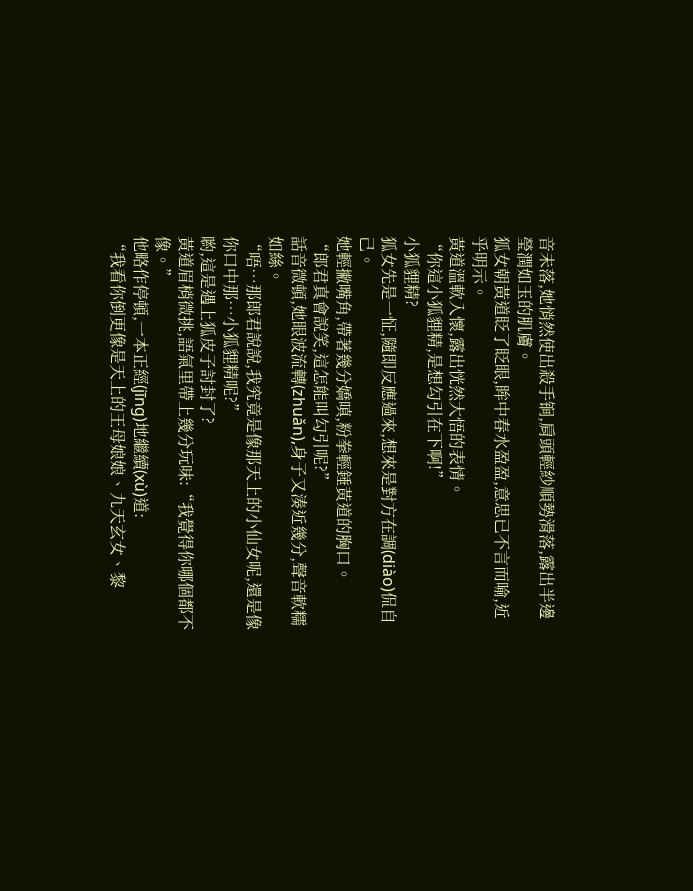音未落,她悄然使出殺手锏,肩頭輕紗順勢滑落,露出半邊瑩潤如玉的肌膚。
狐女朝黃道眨了眨眼,眸中春水盈盈,意思已不言而喻,近乎明示。
黃道溫軟入懷,露出恍然大悟的表情。
“你這小狐貍精,是想勾引在下啊!”
小狐貍精?
狐女先是一怔,隨即反應過來,想來是對方在調(diào)侃自己。
她輕撇嘴角,帶著幾分嬌嗔,粉拳輕錘黃道的胸口。
“郎君真會說笑,這怎能叫勾引呢?”
話音微頓,她眼波流轉(zhuǎn),身子又湊近幾分,聲音軟糯如絲。
“唔…那郎君說說,我究竟是像那天上的小仙女呢,還是像你口中那…小狐貍精呢?”
喲,這是遇上狐皮子討封了?
黃道眉梢微挑,語氣里帶上幾分玩味:“我覺得你哪個都不像。”
他略作停頓,一本正經(jīng)地繼續(xù)道:
“我看你倒更像是天上的王母娘娘、九天玄女、黎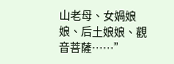山老母、女媧娘娘、后土娘娘、觀音菩薩……”